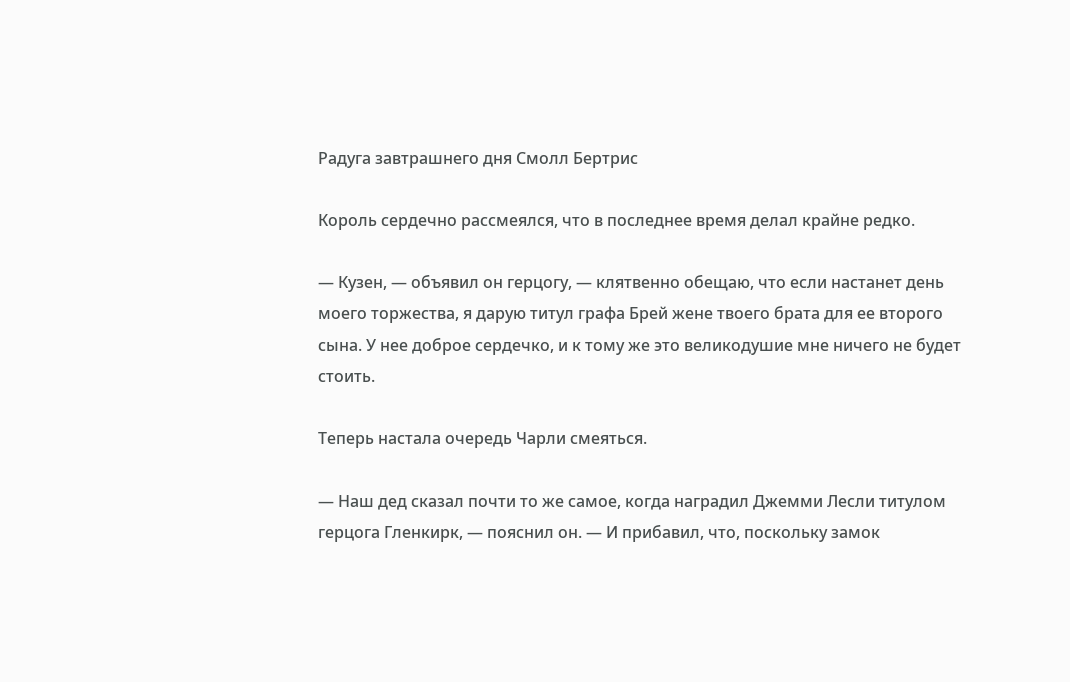Радуга завтрашнего дня Смолл Бертрис

Король сердечно рассмеялся, что в последнее время делал крайне редко.

— Кузен, — объявил он герцогу, — клятвенно обещаю, что если настанет день моего торжества, я дарую титул графа Брей жене твоего брата для ее второго сына. У нее доброе сердечко, и к тому же это великодушие мне ничего не будет стоить.

Теперь настала очередь Чарли смеяться.

— Наш дед сказал почти то же самое, когда наградил Джемми Лесли титулом герцога Гленкирк, — пояснил он. — И прибавил, что, поскольку замок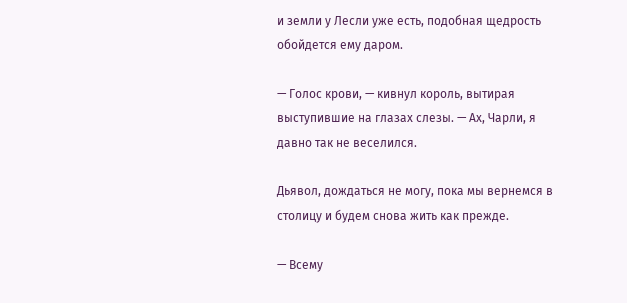и земли у Лесли уже есть, подобная щедрость обойдется ему даром.

— Голос крови, — кивнул король, вытирая выступившие на глазах слезы. — Ах, Чарли, я давно так не веселился.

Дьявол, дождаться не могу, пока мы вернемся в столицу и будем снова жить как прежде.

— Всему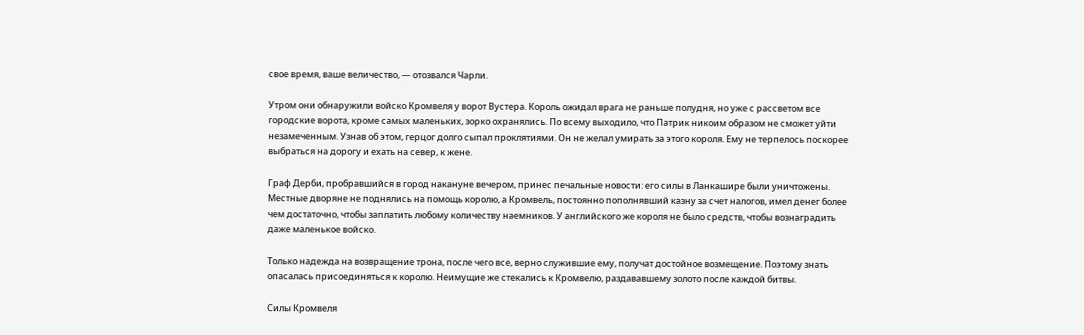свое время, ваше величество, — отозвался Чарли.

Утром они обнаружили войско Кромвеля у ворот Вустера. Король ожидал врага не раньше полудня, но уже с рассветом все городские ворота, кроме самых маленьких, зорко охранялись. По всему выходило, что Патрик никоим образом не сможет уйти незамеченным. Узнав об этом, герцог долго сыпал проклятиями. Он не желал умирать за этого короля. Ему не терпелось поскорее выбраться на дорогу и ехать на север, к жене.

Граф Дерби, пробравшийся в город накануне вечером, принес печальные новости: его силы в Ланкашире были уничтожены. Местные дворяне не поднялись на помощь королю, а Кромвель, постоянно пополнявший казну за счет налогов, имел денег более чем достаточно, чтобы заплатить любому количеству наемников. У английского же короля не было средств, чтобы вознаградить даже маленькое войско.

Только надежда на возвращение трона, после чего все, верно служившие ему, получат достойное возмещение. Поэтому знать опасалась присоединяться к королю. Неимущие же стекались к Кромвелю, раздававшему золото после каждой битвы.

Силы Кромвеля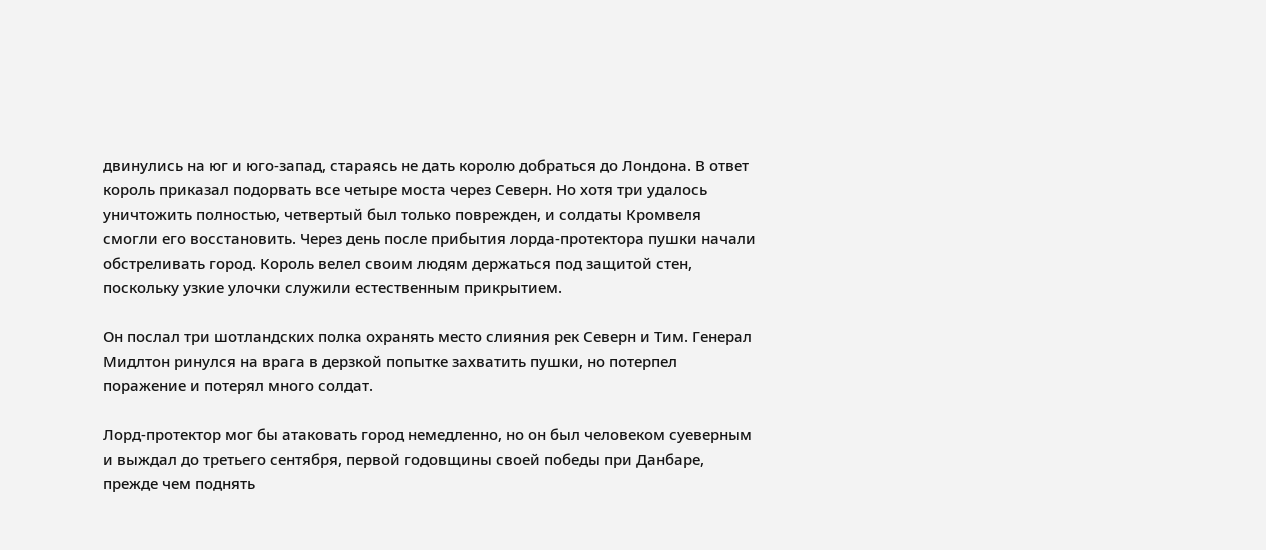двинулись на юг и юго-запад, стараясь не дать королю добраться до Лондона. В ответ король приказал подорвать все четыре моста через Северн. Но хотя три удалось уничтожить полностью, четвертый был только поврежден, и солдаты Кромвеля смогли его восстановить. Через день после прибытия лорда-протектора пушки начали обстреливать город. Король велел своим людям держаться под защитой стен, поскольку узкие улочки служили естественным прикрытием.

Он послал три шотландских полка охранять место слияния рек Северн и Тим. Генерал Мидлтон ринулся на врага в дерзкой попытке захватить пушки, но потерпел поражение и потерял много солдат.

Лорд-протектор мог бы атаковать город немедленно, но он был человеком суеверным и выждал до третьего сентября, первой годовщины своей победы при Данбаре, прежде чем поднять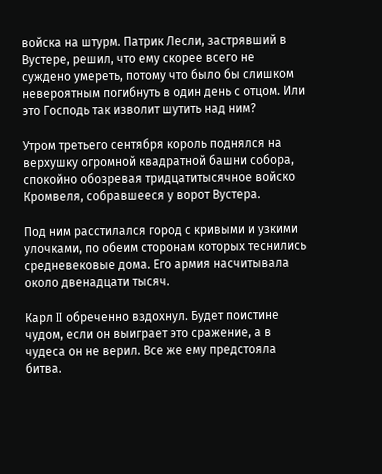войска на штурм. Патрик Лесли, застрявший в Вустере, решил, что ему скорее всего не суждено умереть, потому что было бы слишком невероятным погибнуть в один день с отцом. Или это Господь так изволит шутить над ним?

Утром третьего сентября король поднялся на верхушку огромной квадратной башни собора, спокойно обозревая тридцатитысячное войско Кромвеля, собравшееся у ворот Вустера.

Под ним расстилался город с кривыми и узкими улочками, по обеим сторонам которых теснились средневековые дома. Его армия насчитывала около двенадцати тысяч.

Карл II обреченно вздохнул. Будет поистине чудом, если он выиграет это сражение, а в чудеса он не верил. Все же ему предстояла битва.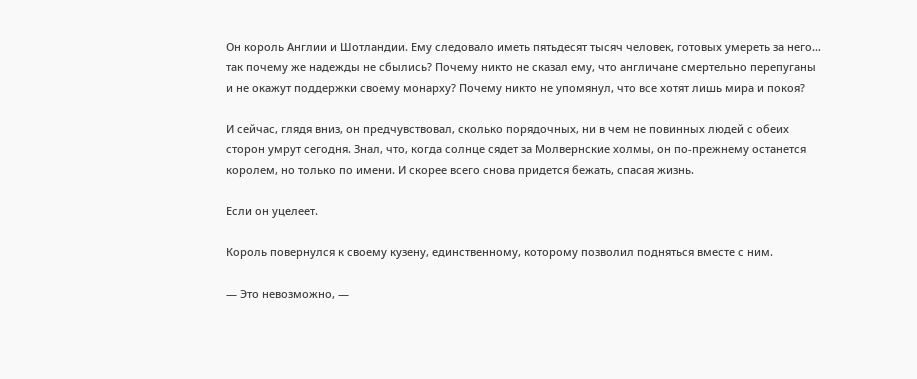Он король Англии и Шотландии. Ему следовало иметь пятьдесят тысяч человек, готовых умереть за него… так почему же надежды не сбылись? Почему никто не сказал ему, что англичане смертельно перепуганы и не окажут поддержки своему монарху? Почему никто не упомянул, что все хотят лишь мира и покоя?

И сейчас, глядя вниз, он предчувствовал, сколько порядочных, ни в чем не повинных людей с обеих сторон умрут сегодня. Знал, что, когда солнце сядет за Молвернские холмы, он по-прежнему останется королем, но только по имени. И скорее всего снова придется бежать, спасая жизнь.

Если он уцелеет.

Король повернулся к своему кузену, единственному, которому позволил подняться вместе с ним.

— Это невозможно, —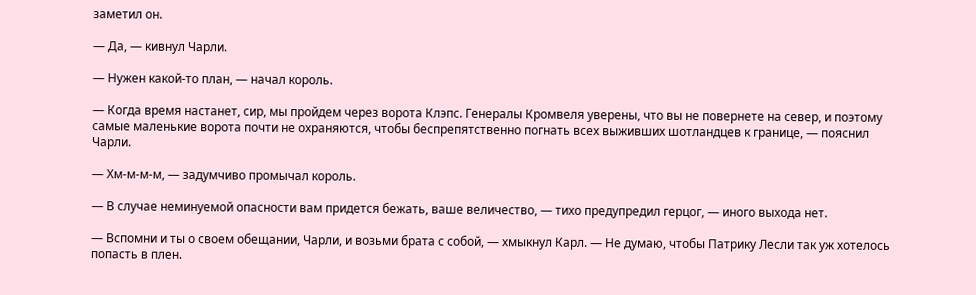заметил он.

— Да, — кивнул Чарли.

— Нужен какой-то план, — начал король.

— Когда время настанет, сир, мы пройдем через ворота Клэпс. Генералы Кромвеля уверены, что вы не повернете на север, и поэтому самые маленькие ворота почти не охраняются, чтобы беспрепятственно погнать всех выживших шотландцев к границе, — пояснил Чарли.

— Хм-м-м-м, — задумчиво промычал король.

— В случае неминуемой опасности вам придется бежать, ваше величество, — тихо предупредил герцог, — иного выхода нет.

— Вспомни и ты о своем обещании, Чарли, и возьми брата с собой, — хмыкнул Карл. — Не думаю, чтобы Патрику Лесли так уж хотелось попасть в плен.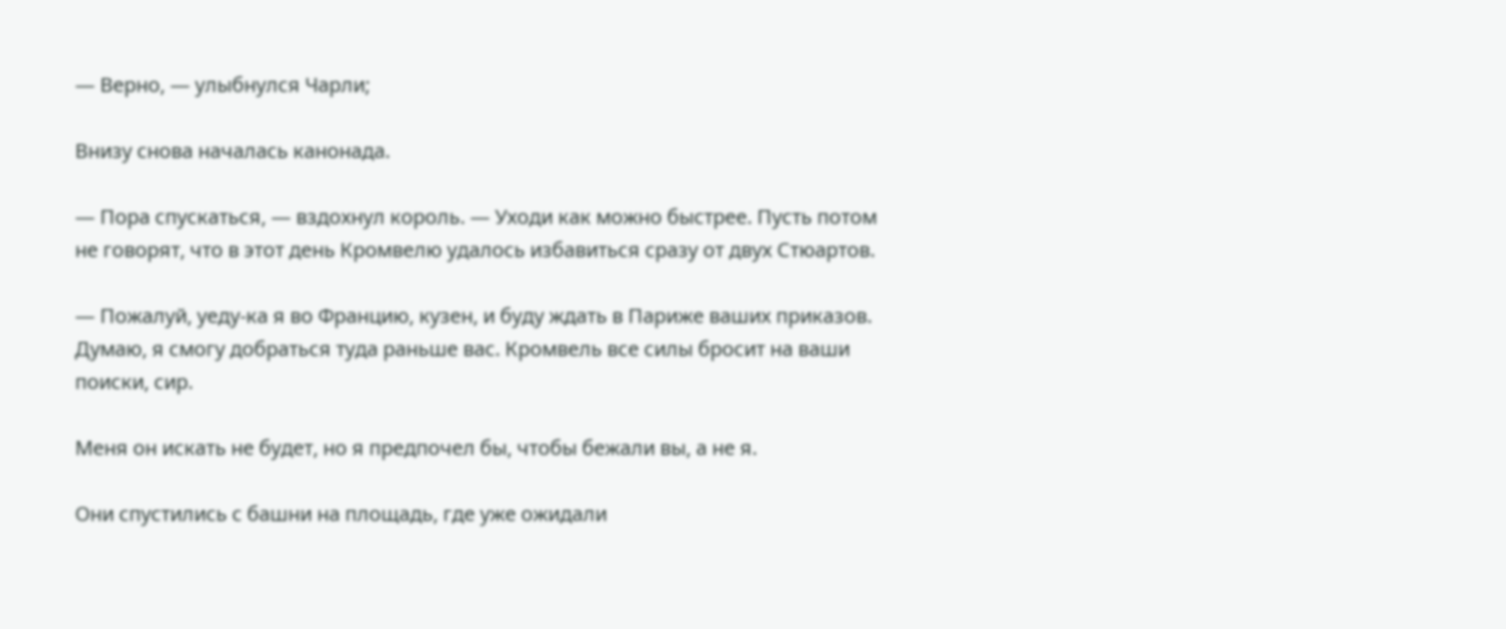— Верно, — улыбнулся Чарли;

Внизу снова началась канонада.

— Пора спускаться, — вздохнул король. — Уходи как можно быстрее. Пусть потом не говорят, что в этот день Кромвелю удалось избавиться сразу от двух Стюартов.

— Пожалуй, уеду-ка я во Францию, кузен, и буду ждать в Париже ваших приказов. Думаю, я смогу добраться туда раньше вас. Кромвель все силы бросит на ваши поиски, сир.

Меня он искать не будет, но я предпочел бы, чтобы бежали вы, а не я.

Они спустились с башни на площадь, где уже ожидали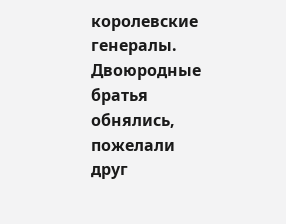королевские генералы. Двоюродные братья обнялись, пожелали друг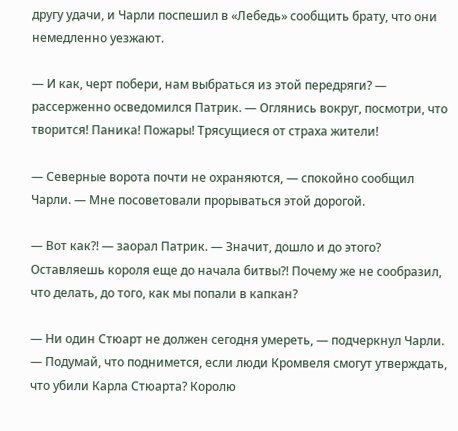другу удачи, и Чарли поспешил в «Лебедь» сообщить брату, что они немедленно уезжают.

— И как, черт побери, нам выбраться из этой передряги? — рассерженно осведомился Патрик. — Оглянись вокруг, посмотри, что творится! Паника! Пожары! Трясущиеся от страха жители!

— Северные ворота почти не охраняются, — спокойно сообщил Чарли. — Мне посоветовали прорываться этой дорогой.

— Вот как?! — заорал Патрик. — Значит, дошло и до этого? Оставляешь короля еще до начала битвы?! Почему же не сообразил, что делать, до того, как мы попали в капкан?

— Ни один Стюарт не должен сегодня умереть, — подчеркнул Чарли. — Подумай, что поднимется, если люди Кромвеля смогут утверждать, что убили Карла Стюарта? Королю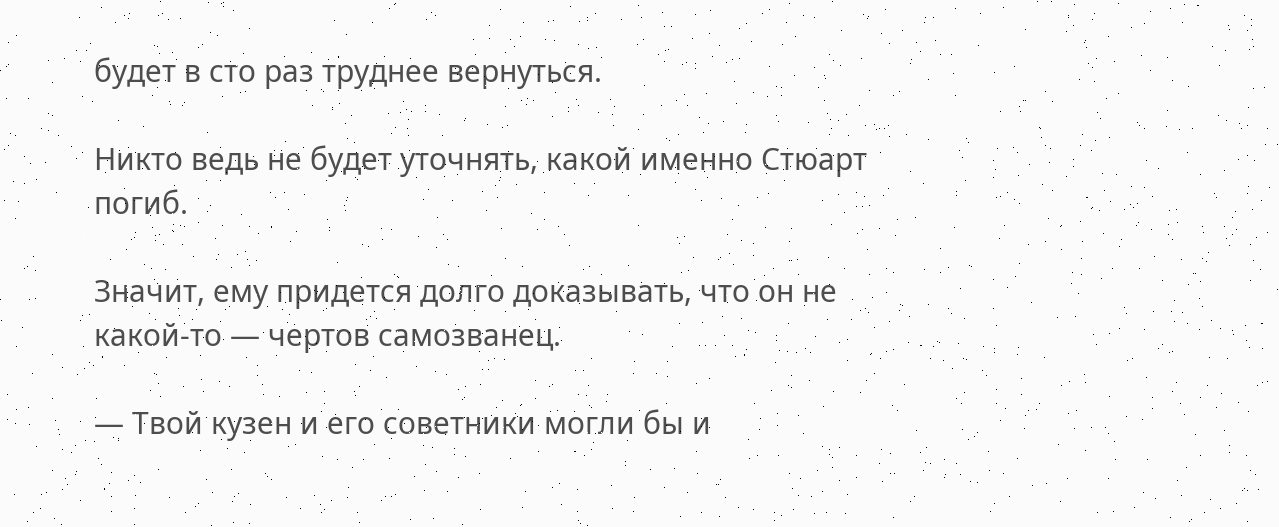будет в сто раз труднее вернуться.

Никто ведь не будет уточнять, какой именно Стюарт погиб.

Значит, ему придется долго доказывать, что он не какой-то — чертов самозванец.

— Твой кузен и его советники могли бы и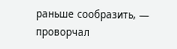раньше сообразить, — проворчал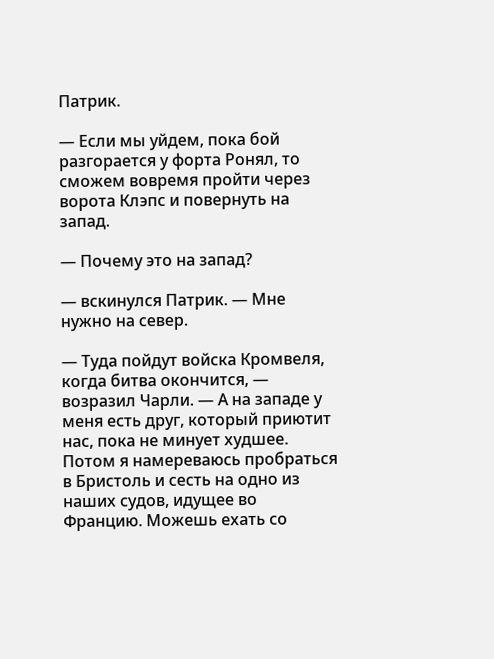Патрик.

— Если мы уйдем, пока бой разгорается у форта Ронял, то сможем вовремя пройти через ворота Клэпс и повернуть на запад.

— Почему это на запад?

— вскинулся Патрик. — Мне нужно на север.

— Туда пойдут войска Кромвеля, когда битва окончится, — возразил Чарли. — А на западе у меня есть друг, который приютит нас, пока не минует худшее. Потом я намереваюсь пробраться в Бристоль и сесть на одно из наших судов, идущее во Францию. Можешь ехать со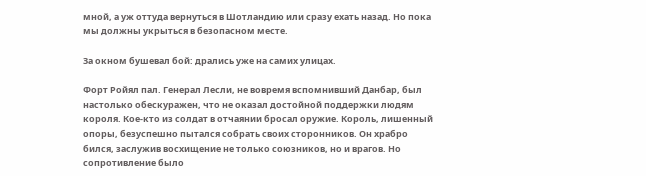мной, а уж оттуда вернуться в Шотландию или сразу ехать назад. Но пока мы должны укрыться в безопасном месте.

За окном бушевал бой: дрались уже на самих улицах.

Форт Ройял пал. Генерал Лесли, не вовремя вспомнивший Данбар, был настолько обескуражен, что не оказал достойной поддержки людям короля. Кое-кто из солдат в отчаянии бросал оружие. Король, лишенный опоры, безуспешно пытался собрать своих сторонников. Он храбро бился, заслужив восхищение не только союзников, но и врагов. Но сопротивление было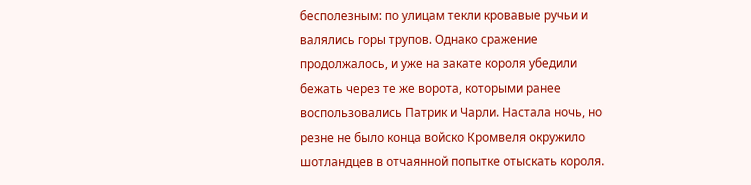бесполезным: по улицам текли кровавые ручьи и валялись горы трупов. Однако сражение продолжалось, и уже на закате короля убедили бежать через те же ворота, которыми ранее воспользовались Патрик и Чарли. Настала ночь, но резне не было конца войско Кромвеля окружило шотландцев в отчаянной попытке отыскать короля.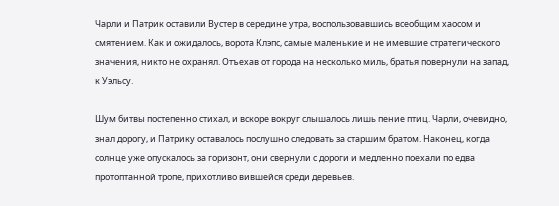Чарли и Патрик оставили Вустер в середине утра, воспользовавшись всеобщим хаосом и смятением. Как и ожидалось, ворота Клэпс, самые маленькие и не имевшие стратегического значения, никто не охранял. Отъехав от города на несколько миль, братья повернули на запад, к Уэльсу.

Шум битвы постепенно стихал, и вскоре вокруг слышалось лишь пение птиц. Чарли, очевидно, знал дорогу, и Патрику оставалось послушно следовать за старшим братом. Наконец, когда солнце уже опускалось за горизонт, они свернули с дороги и медленно поехали по едва протоптанной тропе, прихотливо вившейся среди деревьев.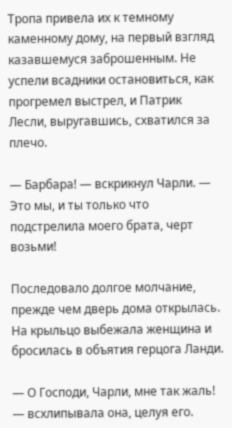Тропа привела их к темному каменному дому, на первый взгляд казавшемуся заброшенным. Не успели всадники остановиться, как прогремел выстрел, и Патрик Лесли, выругавшись, схватился за плечо.

— Барбара! — вскрикнул Чарли. — Это мы, и ты только что подстрелила моего брата, черт возьми!

Последовало долгое молчание, прежде чем дверь дома открылась. На крыльцо выбежала женщина и бросилась в объятия герцога Ланди.

— О Господи, Чарли, мне так жаль! — всхлипывала она, целуя его.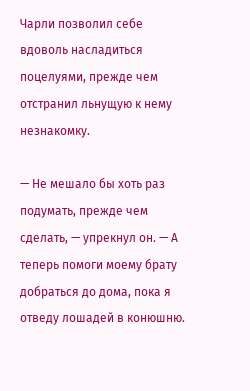Чарли позволил себе вдоволь насладиться поцелуями, прежде чем отстранил льнущую к нему незнакомку.

— Не мешало бы хоть раз подумать, прежде чем сделать, — упрекнул он. — А теперь помоги моему брату добраться до дома, пока я отведу лошадей в конюшню.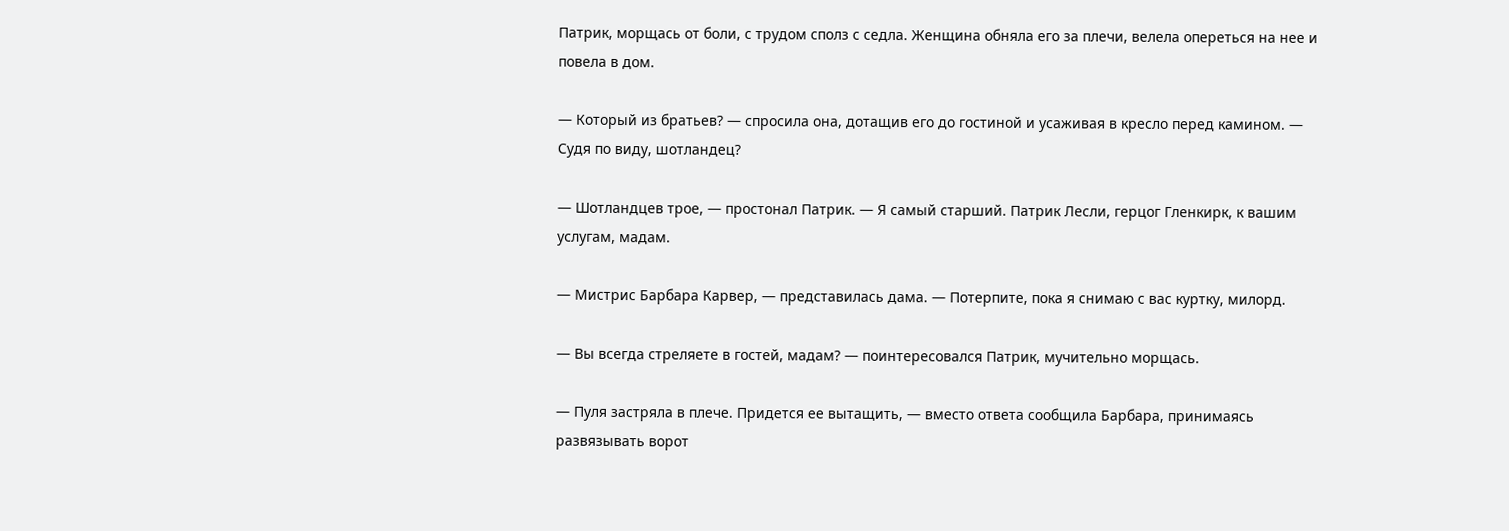Патрик, морщась от боли, с трудом сполз с седла. Женщина обняла его за плечи, велела опереться на нее и повела в дом.

— Который из братьев? — спросила она, дотащив его до гостиной и усаживая в кресло перед камином. — Судя по виду, шотландец?

— Шотландцев трое, — простонал Патрик. — Я самый старший. Патрик Лесли, герцог Гленкирк, к вашим услугам, мадам.

— Мистрис Барбара Карвер, — представилась дама. — Потерпите, пока я снимаю с вас куртку, милорд.

— Вы всегда стреляете в гостей, мадам? — поинтересовался Патрик, мучительно морщась.

— Пуля застряла в плече. Придется ее вытащить, — вместо ответа сообщила Барбара, принимаясь развязывать ворот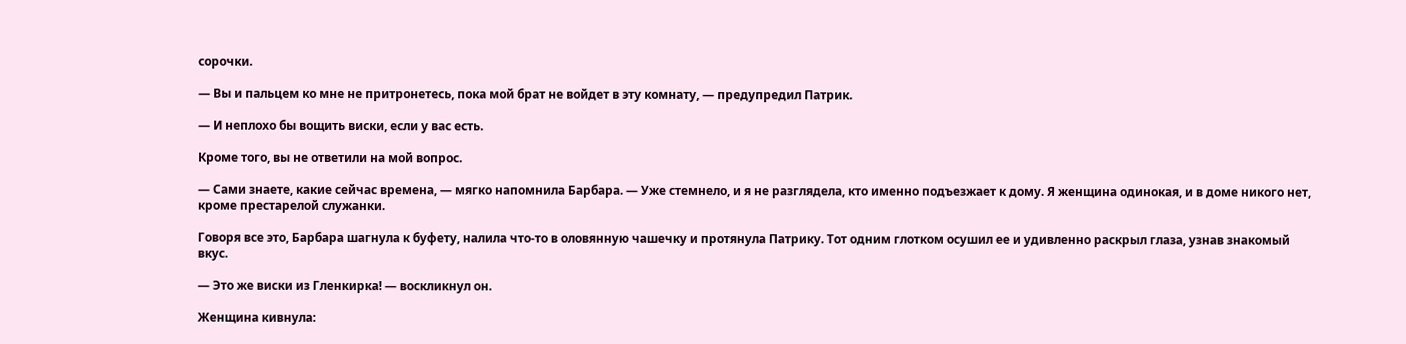сорочки.

— Вы и пальцем ко мне не притронетесь, пока мой брат не войдет в эту комнату, — предупредил Патрик.

— И неплохо бы вощить виски, если у вас есть.

Кроме того, вы не ответили на мой вопрос.

— Сами знаете, какие сейчас времена, — мягко напомнила Барбара. — Уже стемнело, и я не разглядела, кто именно подъезжает к дому. Я женщина одинокая, и в доме никого нет, кроме престарелой служанки.

Говоря все это, Барбара шагнула к буфету, налила что-то в оловянную чашечку и протянула Патрику. Тот одним глотком осушил ее и удивленно раскрыл глаза, узнав знакомый вкус.

— Это же виски из Гленкирка! — воскликнул он.

Женщина кивнула: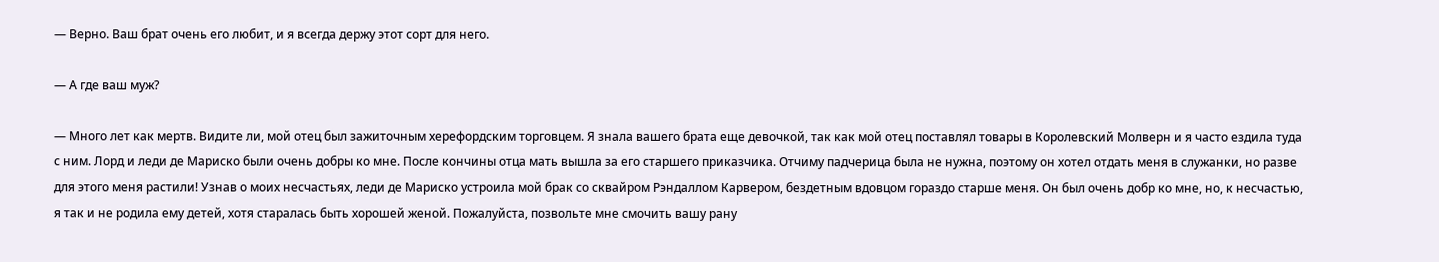— Верно. Ваш брат очень его любит, и я всегда держу этот сорт для него.

— А где ваш муж?

— Много лет как мертв. Видите ли, мой отец был зажиточным херефордским торговцем. Я знала вашего брата еще девочкой, так как мой отец поставлял товары в Королевский Молверн и я часто ездила туда с ним. Лорд и леди де Мариско были очень добры ко мне. После кончины отца мать вышла за его старшего приказчика. Отчиму падчерица была не нужна, поэтому он хотел отдать меня в служанки, но разве для этого меня растили! Узнав о моих несчастьях, леди де Мариско устроила мой брак со сквайром Рэндаллом Карвером, бездетным вдовцом гораздо старше меня. Он был очень добр ко мне, но, к несчастью, я так и не родила ему детей, хотя старалась быть хорошей женой. Пожалуйста, позвольте мне смочить вашу рану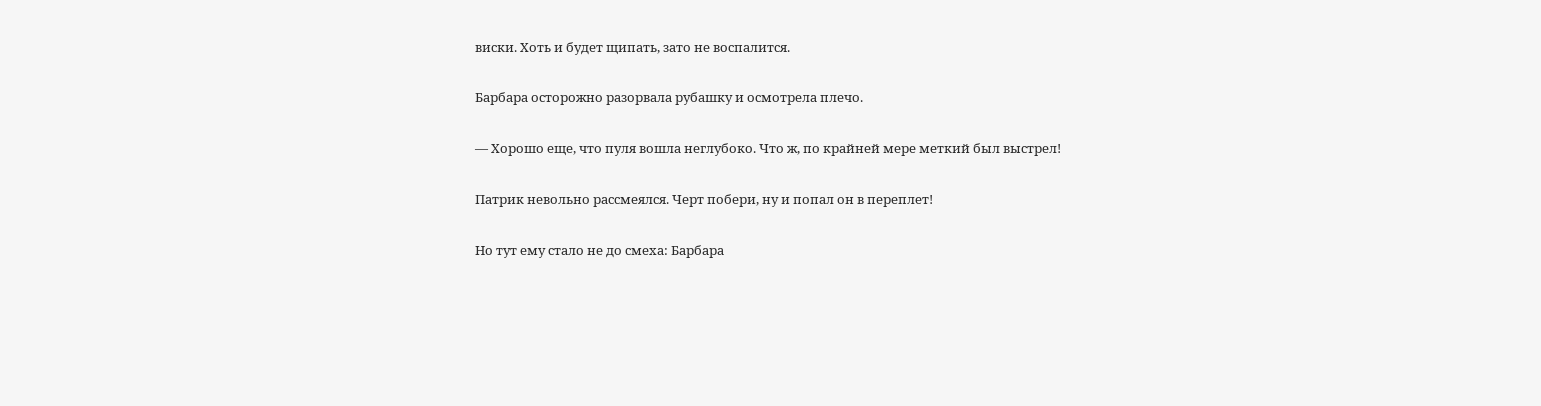виски. Хоть и будет щипать, зато не воспалится.

Барбара осторожно разорвала рубашку и осмотрела плечо.

— Хорошо еще, что пуля вошла неглубоко. Что ж, по крайней мере меткий был выстрел!

Патрик невольно рассмеялся. Черт побери, ну и попал он в переплет!

Но тут ему стало не до смеха: Барбара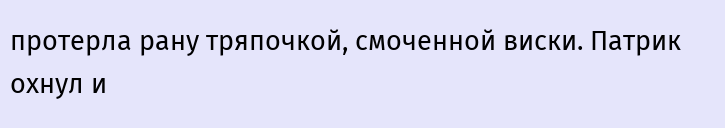протерла рану тряпочкой, смоченной виски. Патрик охнул и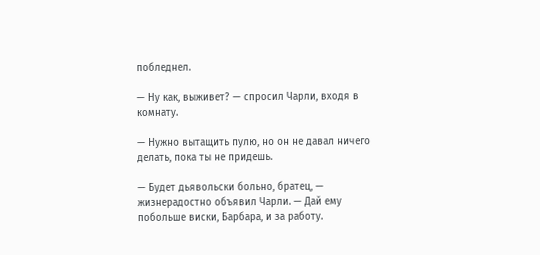побледнел.

— Ну как, выживет? — спросил Чарли, входя в комнату.

— Нужно вытащить пулю, но он не давал ничего делать, пока ты не придешь.

— Будет дьявольски больно, братец, — жизнерадостно объявил Чарли. — Дай ему побольше виски, Барбара, и за работу.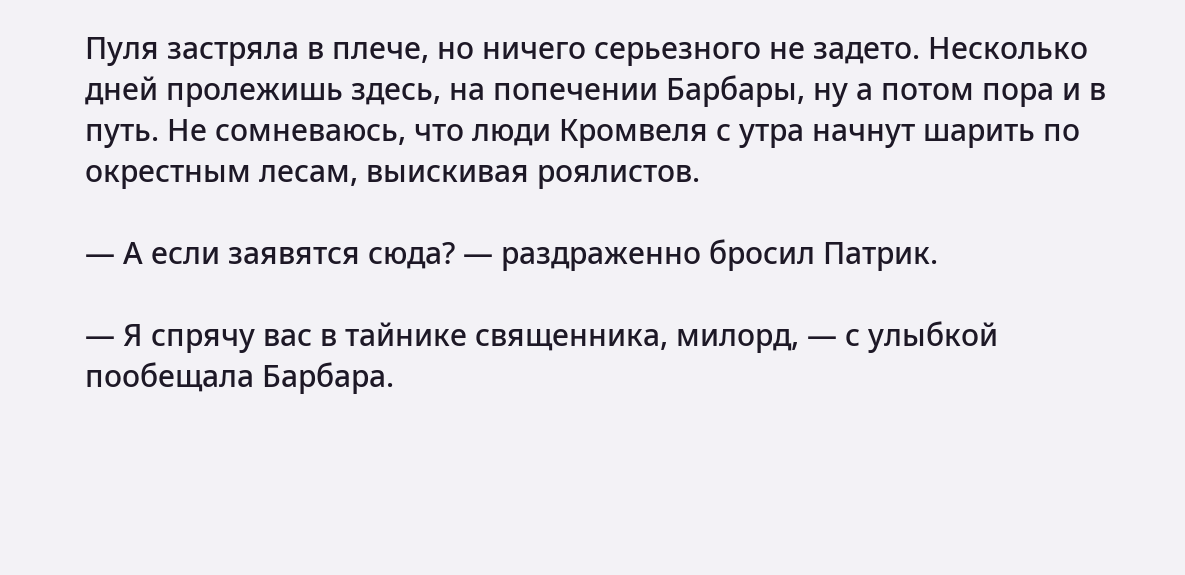Пуля застряла в плече, но ничего серьезного не задето. Несколько дней пролежишь здесь, на попечении Барбары, ну а потом пора и в путь. Не сомневаюсь, что люди Кромвеля с утра начнут шарить по окрестным лесам, выискивая роялистов.

— А если заявятся сюда? — раздраженно бросил Патрик.

— Я спрячу вас в тайнике священника, милорд, — с улыбкой пообещала Барбара.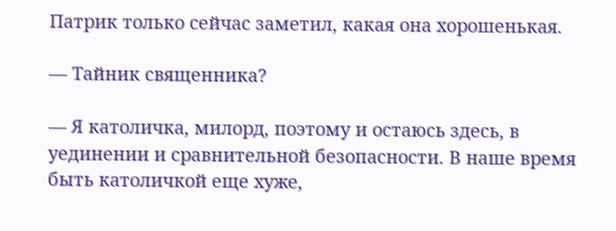Патрик только сейчас заметил, какая она хорошенькая.

— Тайник священника?

— Я католичка, милорд, поэтому и остаюсь здесь, в уединении и сравнительной безопасности. В наше время быть католичкой еще хуже,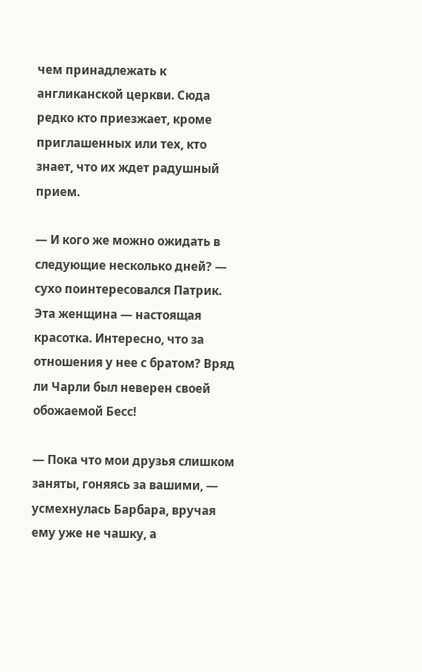чем принадлежать к англиканской церкви. Сюда редко кто приезжает, кроме приглашенных или тех, кто знает, что их ждет радушный прием.

— И кого же можно ожидать в следующие несколько дней? — сухо поинтересовался Патрик. Эта женщина — настоящая красотка. Интересно, что за отношения у нее с братом? Вряд ли Чарли был неверен своей обожаемой Бесс!

— Пока что мои друзья слишком заняты, гоняясь за вашими, — усмехнулась Барбара, вручая ему уже не чашку, а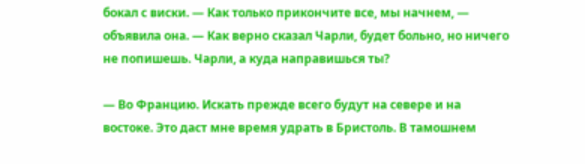бокал с виски. — Как только прикончите все, мы начнем, — объявила она. — Как верно сказал Чарли, будет больно, но ничего не попишешь. Чарли, а куда направишься ты?

— Во Францию. Искать прежде всего будут на севере и на востоке. Это даст мне время удрать в Бристоль. В тамошнем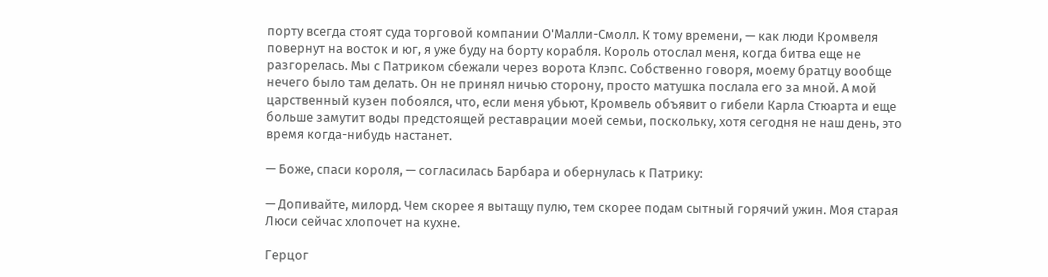порту всегда стоят суда торговой компании О'Малли-Смолл. К тому времени, — как люди Кромвеля повернут на восток и юг, я уже буду на борту корабля. Король отослал меня, когда битва еще не разгорелась. Мы с Патриком сбежали через ворота Клэпс. Собственно говоря, моему братцу вообще нечего было там делать. Он не принял ничью сторону, просто матушка послала его за мной. А мой царственный кузен побоялся, что, если меня убьют, Кромвель объявит о гибели Карла Стюарта и еще больше замутит воды предстоящей реставрации моей семьи, поскольку, хотя сегодня не наш день, это время когда-нибудь настанет.

— Боже, спаси короля, — согласилась Барбара и обернулась к Патрику:

— Допивайте, милорд. Чем скорее я вытащу пулю, тем скорее подам сытный горячий ужин. Моя старая Люси сейчас хлопочет на кухне.

Герцог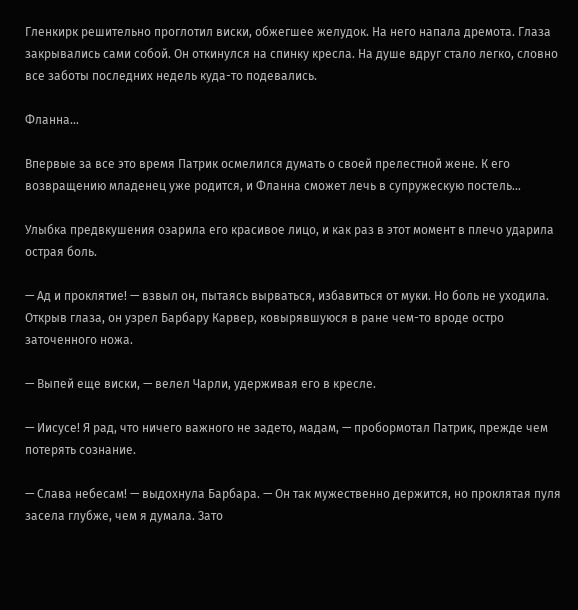Гленкирк решительно проглотил виски, обжегшее желудок. На него напала дремота. Глаза закрывались сами собой. Он откинулся на спинку кресла. На душе вдруг стало легко, словно все заботы последних недель куда-то подевались.

Фланна…

Впервые за все это время Патрик осмелился думать о своей прелестной жене. К его возвращению младенец уже родится, и Фланна сможет лечь в супружескую постель…

Улыбка предвкушения озарила его красивое лицо, и как раз в этот момент в плечо ударила острая боль.

— Ад и проклятие! — взвыл он, пытаясь вырваться, избавиться от муки. Но боль не уходила. Открыв глаза, он узрел Барбару Карвер, ковырявшуюся в ране чем-то вроде остро заточенного ножа.

— Выпей еще виски, — велел Чарли, удерживая его в кресле.

— Иисусе! Я рад, что ничего важного не задето, мадам, — пробормотал Патрик, прежде чем потерять сознание.

— Слава небесам! — выдохнула Барбара. — Он так мужественно держится, но проклятая пуля засела глубже, чем я думала. Зато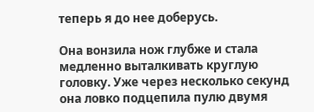теперь я до нее доберусь.

Она вонзила нож глубже и стала медленно выталкивать круглую головку. Уже через несколько секунд она ловко подцепила пулю двумя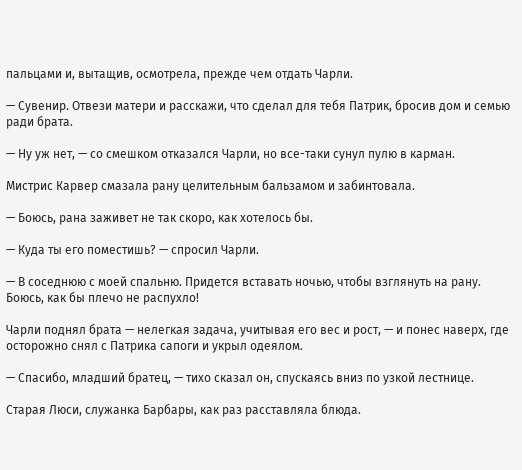пальцами и, вытащив, осмотрела, прежде чем отдать Чарли.

— Сувенир. Отвези матери и расскажи, что сделал для тебя Патрик, бросив дом и семью ради брата.

— Ну уж нет, — со смешком отказался Чарли, но все-таки сунул пулю в карман.

Мистрис Карвер смазала рану целительным бальзамом и забинтовала.

— Боюсь, рана заживет не так скоро, как хотелось бы.

— Куда ты его поместишь? — спросил Чарли.

— В соседнюю с моей спальню. Придется вставать ночью, чтобы взглянуть на рану. Боюсь, как бы плечо не распухло!

Чарли поднял брата — нелегкая задача, учитывая его вес и рост, — и понес наверх, где осторожно снял с Патрика сапоги и укрыл одеялом.

— Спасибо, младший братец, — тихо сказал он, спускаясь вниз по узкой лестнице.

Старая Люси, служанка Барбары, как раз расставляла блюда.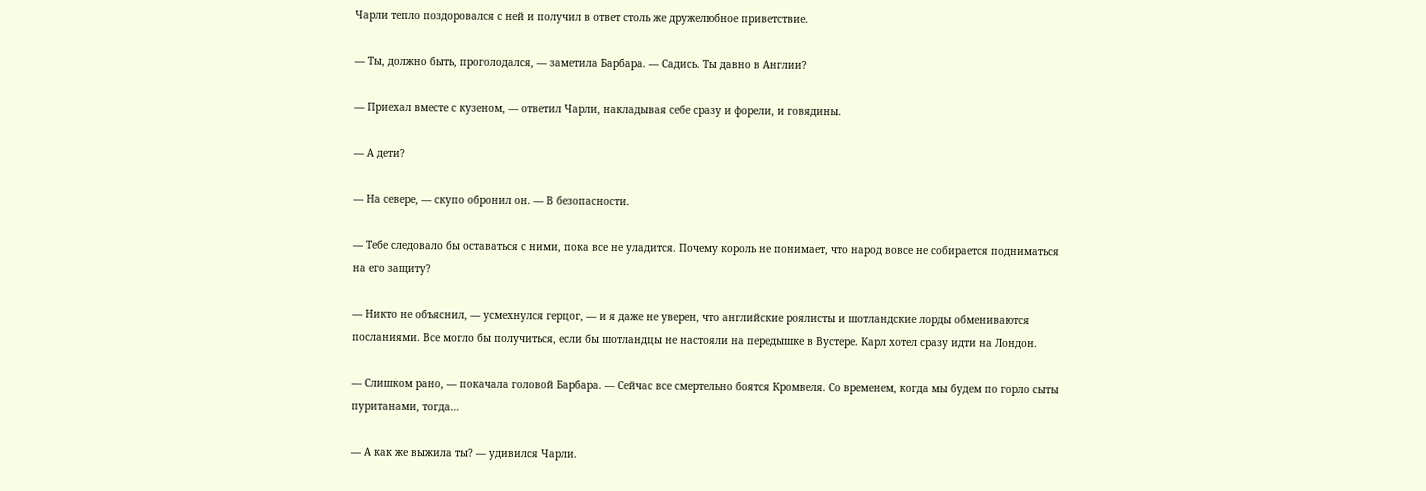Чарли тепло поздоровался с ней и получил в ответ столь же дружелюбное приветствие.

— Ты, должно быть, проголодался, — заметила Барбара. — Садись. Ты давно в Англии?

— Приехал вместе с кузеном, — ответил Чарли, накладывая себе сразу и форели, и говядины.

— А дети?

— На севере, — скупо обронил он. — В безопасности.

— Тебе следовало бы оставаться с ними, пока все не уладится. Почему король не понимает, что народ вовсе не собирается подниматься на его защиту?

— Никто не объяснил, — усмехнулся герцог, — и я даже не уверен, что английские роялисты и шотландские лорды обмениваются посланиями. Все могло бы получиться, если бы шотландцы не настояли на передышке в Вустере. Карл хотел сразу идти на Лондон.

— Слишком рано, — покачала головой Барбара. — Сейчас все смертельно боятся Кромвеля. Со временем, когда мы будем по горло сыты пуританами, тогда…

— А как же выжила ты? — удивился Чарли.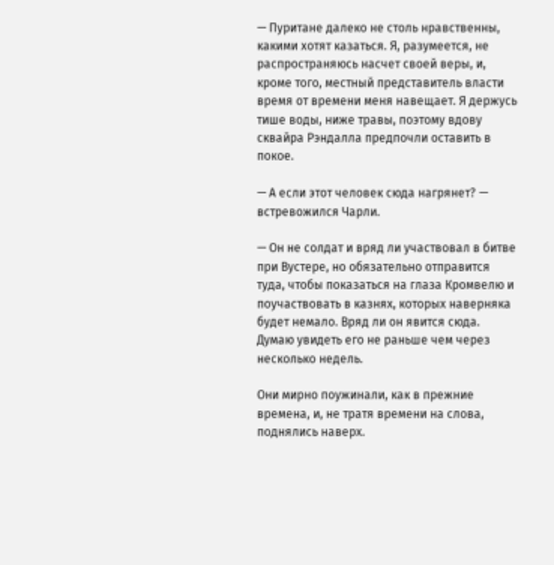— Пуритане далеко не столь нравственны, какими хотят казаться. Я, разумеется, не распространяюсь насчет своей веры, и, кроме того, местный представитель власти время от времени меня навещает. Я держусь тише воды, ниже травы, поэтому вдову сквайра Рэндалла предпочли оставить в покое.

— А если этот человек сюда нагрянет? — встревожился Чарли.

— Он не солдат и вряд ли участвовал в битве при Вустере, но обязательно отправится туда, чтобы показаться на глаза Кромвелю и поучаствовать в казнях, которых наверняка будет немало. Вряд ли он явится сюда. Думаю увидеть его не раньше чем через несколько недель.

Они мирно поужинали, как в прежние времена, и, не тратя времени на слова, поднялись наверх.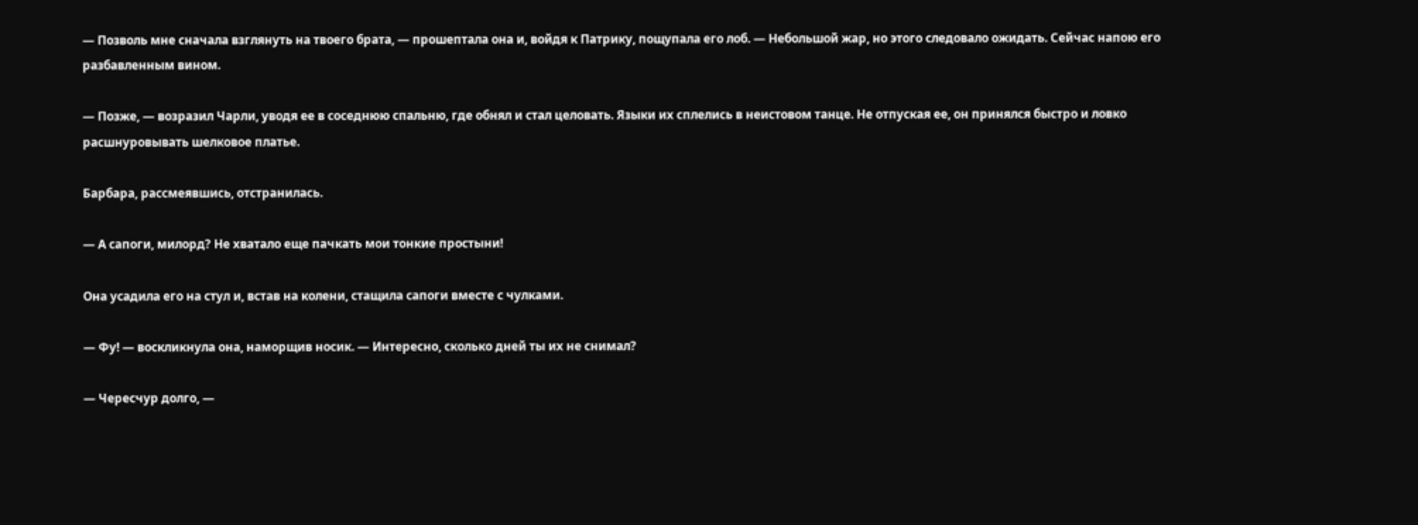— Позволь мне сначала взглянуть на твоего брата, — прошептала она и, войдя к Патрику, пощупала его лоб. — Небольшой жар, но этого следовало ожидать. Сейчас напою его разбавленным вином.

— Позже, — возразил Чарли, уводя ее в соседнюю спальню, где обнял и стал целовать. Языки их сплелись в неистовом танце. Не отпуская ее, он принялся быстро и ловко расшнуровывать шелковое платье.

Барбара, рассмеявшись, отстранилась.

— А сапоги, милорд? Не хватало еще пачкать мои тонкие простыни!

Она усадила его на стул и, встав на колени, стащила сапоги вместе с чулками.

— Фу! — воскликнула она, наморщив носик. — Интересно, сколько дней ты их не снимал?

— Чересчур долго, —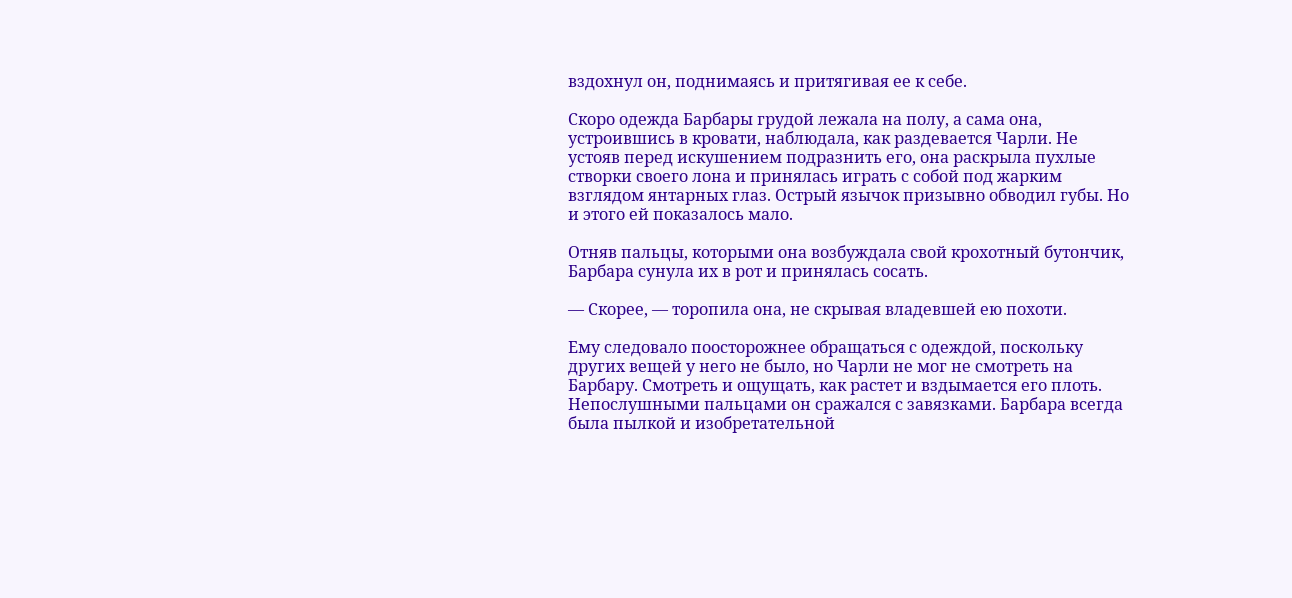вздохнул он, поднимаясь и притягивая ее к себе.

Скоро одежда Барбары грудой лежала на полу, а сама она, устроившись в кровати, наблюдала, как раздевается Чарли. Не устояв перед искушением подразнить его, она раскрыла пухлые створки своего лона и принялась играть с собой под жарким взглядом янтарных глаз. Острый язычок призывно обводил губы. Но и этого ей показалось мало.

Отняв пальцы, которыми она возбуждала свой крохотный бутончик, Барбара сунула их в рот и принялась сосать.

— Скорее, — торопила она, не скрывая владевшей ею похоти.

Ему следовало поосторожнее обращаться с одеждой, поскольку других вещей у него не было, но Чарли не мог не смотреть на Барбару. Смотреть и ощущать, как растет и вздымается его плоть. Непослушными пальцами он сражался с завязками. Барбара всегда была пылкой и изобретательной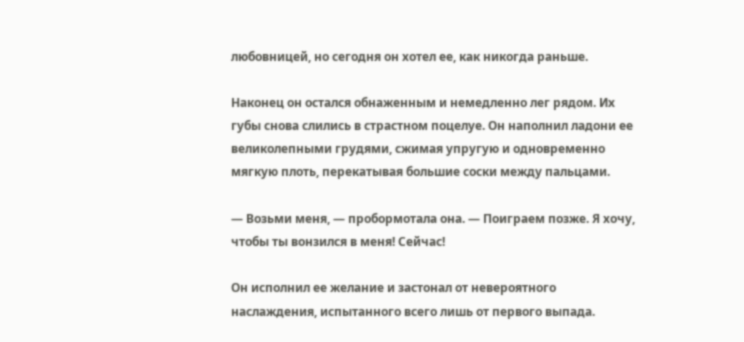любовницей, но сегодня он хотел ее, как никогда раньше.

Наконец он остался обнаженным и немедленно лег рядом. Их губы снова слились в страстном поцелуе. Он наполнил ладони ее великолепными грудями, сжимая упругую и одновременно мягкую плоть, перекатывая большие соски между пальцами.

— Возьми меня, — пробормотала она. — Поиграем позже. Я хочу, чтобы ты вонзился в меня! Сейчас!

Он исполнил ее желание и застонал от невероятного наслаждения, испытанного всего лишь от первого выпада.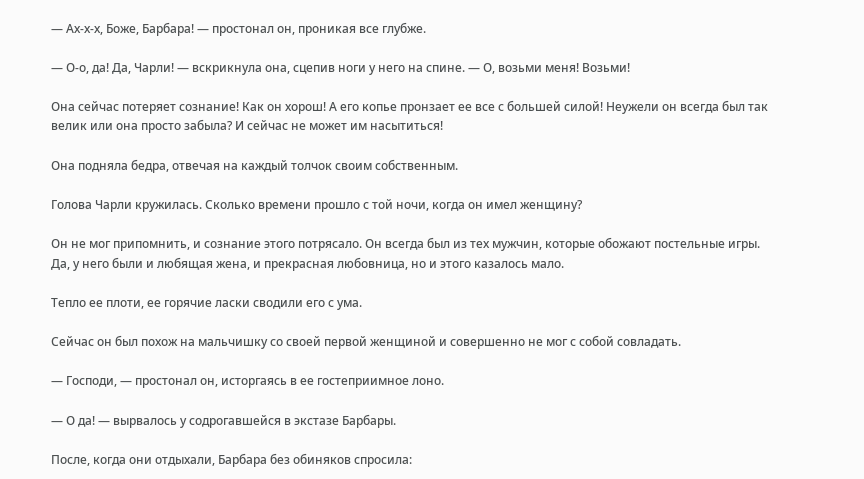— Ах-х-х, Боже, Барбара! — простонал он, проникая все глубже.

— О-о, да! Да, Чарли! — вскрикнула она, сцепив ноги у него на спине. — О, возьми меня! Возьми!

Она сейчас потеряет сознание! Как он хорош! А его копье пронзает ее все с большей силой! Неужели он всегда был так велик или она просто забыла? И сейчас не может им насытиться!

Она подняла бедра, отвечая на каждый толчок своим собственным.

Голова Чарли кружилась. Сколько времени прошло с той ночи, когда он имел женщину?

Он не мог припомнить, и сознание этого потрясало. Он всегда был из тех мужчин, которые обожают постельные игры. Да, у него были и любящая жена, и прекрасная любовница, но и этого казалось мало.

Тепло ее плоти, ее горячие ласки сводили его с ума.

Сейчас он был похож на мальчишку со своей первой женщиной и совершенно не мог с собой совладать.

— Господи, — простонал он, исторгаясь в ее гостеприимное лоно.

— О да! — вырвалось у содрогавшейся в экстазе Барбары.

После, когда они отдыхали, Барбара без обиняков спросила: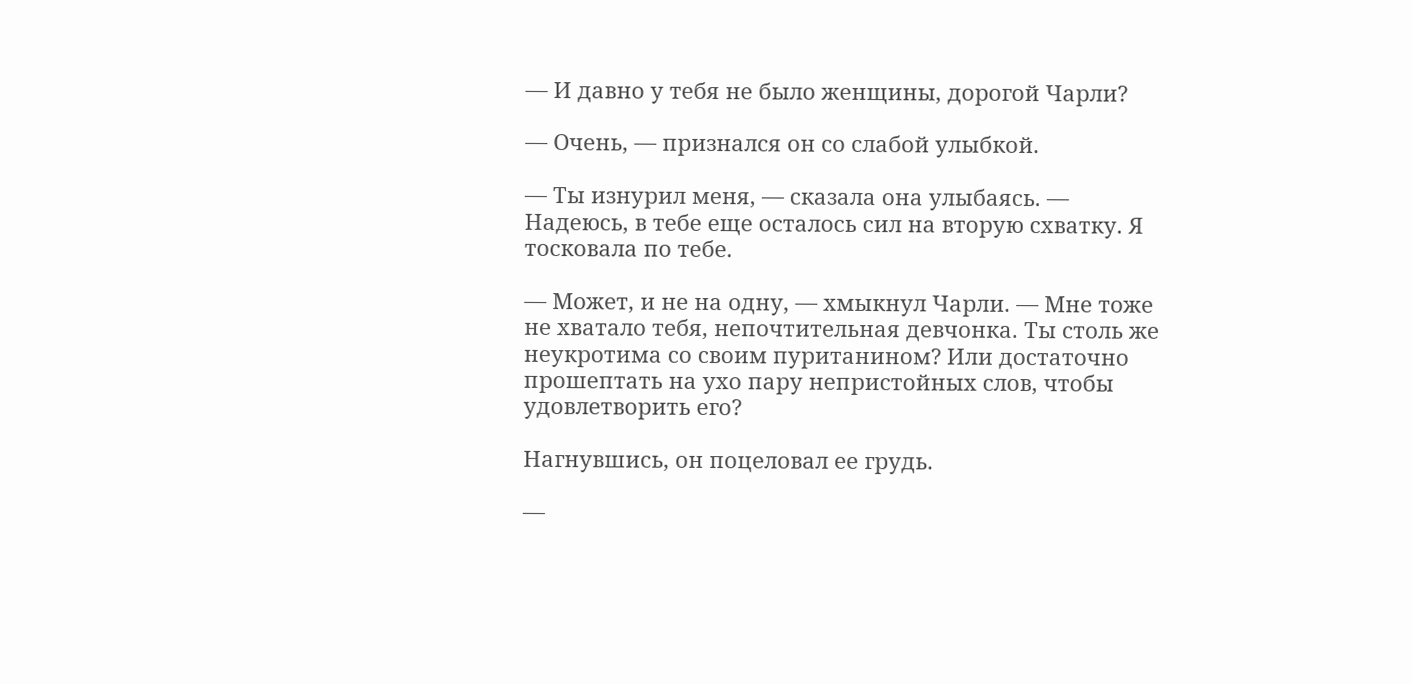— И давно у тебя не было женщины, дорогой Чарли?

— Очень, — признался он со слабой улыбкой.

— Ты изнурил меня, — сказала она улыбаясь. — Надеюсь, в тебе еще осталось сил на вторую схватку. Я тосковала по тебе.

— Может, и не на одну, — хмыкнул Чарли. — Мне тоже не хватало тебя, непочтительная девчонка. Ты столь же неукротима со своим пуританином? Или достаточно прошептать на ухо пару непристойных слов, чтобы удовлетворить его?

Нагнувшись, он поцеловал ее грудь.

—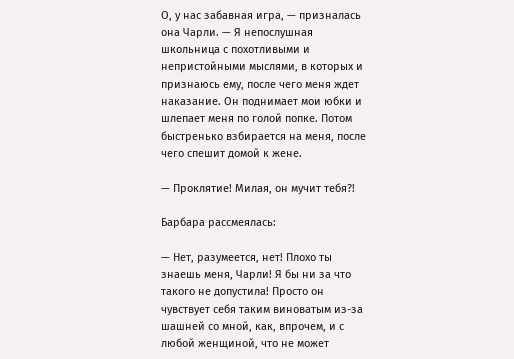О, у нас забавная игра, — призналась она Чарли. — Я непослушная школьница с похотливыми и непристойными мыслями, в которых и признаюсь ему, после чего меня ждет наказание. Он поднимает мои юбки и шлепает меня по голой попке. Потом быстренько взбирается на меня, после чего спешит домой к жене.

— Проклятие! Милая, он мучит тебя?!

Барбара рассмеялась:

— Нет, разумеется, нет! Плохо ты знаешь меня, Чарли! Я бы ни за что такого не допустила! Просто он чувствует себя таким виноватым из-за шашней со мной, как, впрочем, и с любой женщиной, что не может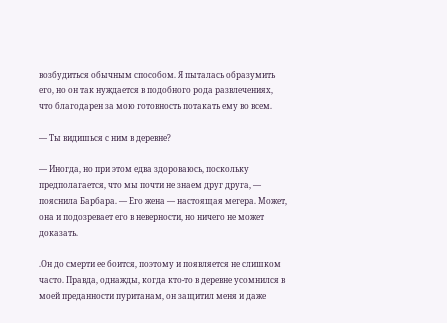возбудиться обычным способом. Я пыталась образумить его, но он так нуждается в подобного рода развлечениях, что благодарен за мою готовность потакать ему во всем.

— Ты видишься с ним в деревне?

— Иногда, но при этом едва здороваюсь, поскольку предполагается, что мы почти не знаем друг друга, — пояснила Барбара. — Его жена — настоящая мегера. Может, она и подозревает его в неверности, но ничего не может доказать.

.Он до смерти ее боится, поэтому и появляется не слишком часто. Правда, однажды, когда кто-то в деревне усомнился в моей преданности пуританам, он защитил меня и даже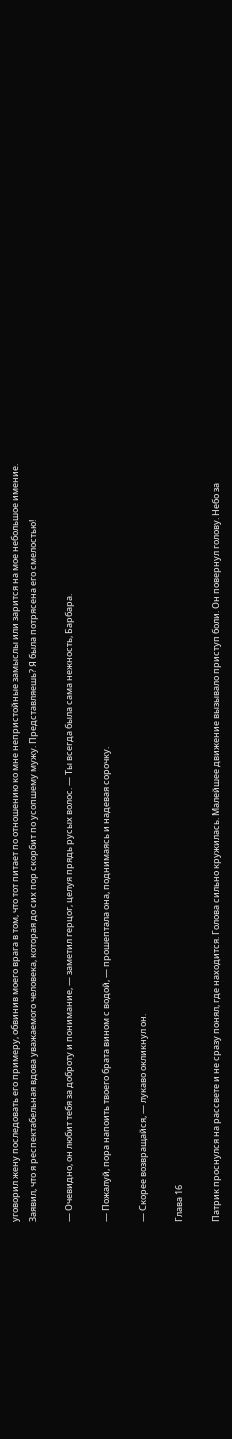уговорил жену последовать его примеру, обвинив моего врага в том, что тот питает по отношению ко мне непристойные замыслы или зарится на мое небольшое имение. Заявил, что я респектабельная вдова уважаемого человека, которая до сих пор скорбит по усопшему мужу. Представляешь? Я была потрясена его смелостью!

— Очевидно, он любит тебя за доброту и понимание, — заметил герцог, целуя прядь русых волос. — Ты всегда была сама нежность, Барбара.

— Пожалуй, пора напоить твоего брата вином с водой, — прошептала она, поднимаясь и надевая сорочку.

— Скорее возвращайся, — лукаво окликнул он.

Глава 16

Патрик проснулся на рассвете и не сразу понял, где находится. Голова сильно кружилась. Малейшее движение вызывало приступ боли. Он повернул голову. Небо за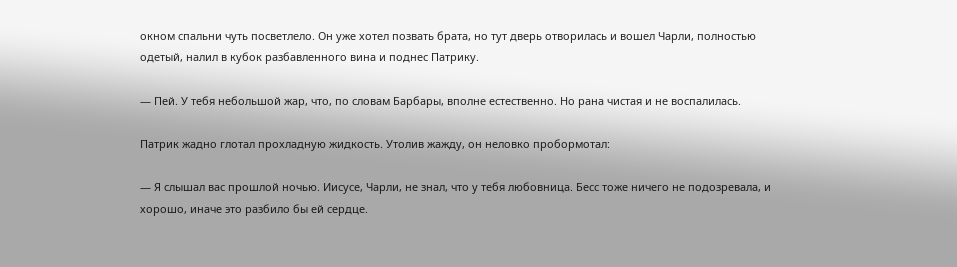окном спальни чуть посветлело. Он уже хотел позвать брата, но тут дверь отворилась и вошел Чарли, полностью одетый, налил в кубок разбавленного вина и поднес Патрику.

— Пей. У тебя небольшой жар, что, по словам Барбары, вполне естественно. Но рана чистая и не воспалилась.

Патрик жадно глотал прохладную жидкость. Утолив жажду, он неловко пробормотал:

— Я слышал вас прошлой ночью. Иисусе, Чарли, не знал, что у тебя любовница. Бесс тоже ничего не подозревала, и хорошо, иначе это разбило бы ей сердце.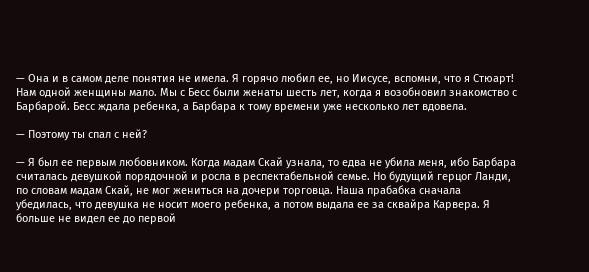— Она и в самом деле понятия не имела. Я горячо любил ее, но Иисусе, вспомни, что я Стюарт! Нам одной женщины мало. Мы с Бесс были женаты шесть лет, когда я возобновил знакомство с Барбарой. Бесс ждала ребенка, а Барбара к тому времени уже несколько лет вдовела.

— Поэтому ты спал с ней?

— Я был ее первым любовником. Когда мадам Скай узнала, то едва не убила меня, ибо Барбара считалась девушкой порядочной и росла в респектабельной семье. Но будущий герцог Ланди, по словам мадам Скай, не мог жениться на дочери торговца. Наша прабабка сначала убедилась, что девушка не носит моего ребенка, а потом выдала ее за сквайра Карвера. Я больше не видел ее до первой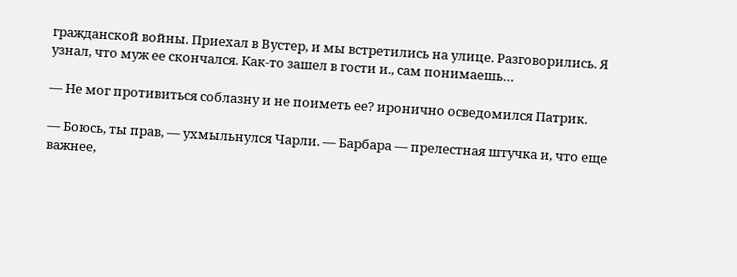гражданской войны. Приехал в Вустер, и мы встретились на улице. Разговорились. Я узнал, что муж ее скончался. Как-то зашел в гости и., сам понимаешь…

— Не мог противиться соблазну и не поиметь ее? иронично осведомился Патрик.

— Боюсь, ты прав, — ухмыльнулся Чарли. — Барбара — прелестная штучка и, что еще важнее,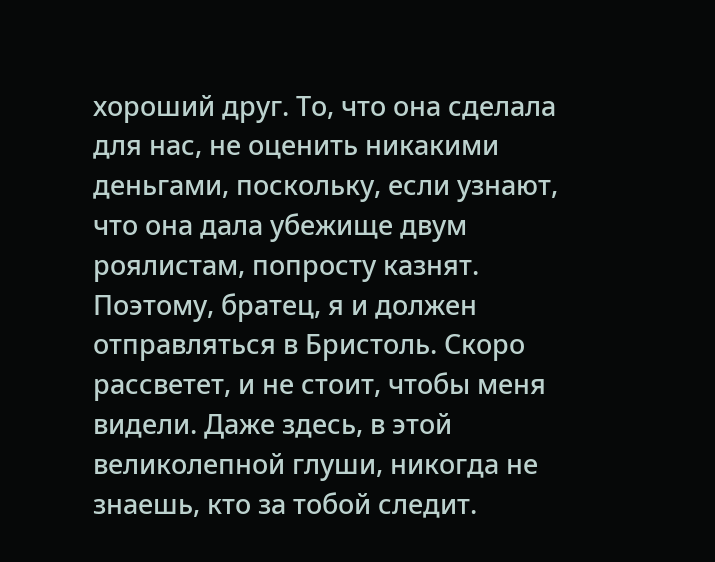хороший друг. То, что она сделала для нас, не оценить никакими деньгами, поскольку, если узнают, что она дала убежище двум роялистам, попросту казнят. Поэтому, братец, я и должен отправляться в Бристоль. Скоро рассветет, и не стоит, чтобы меня видели. Даже здесь, в этой великолепной глуши, никогда не знаешь, кто за тобой следит.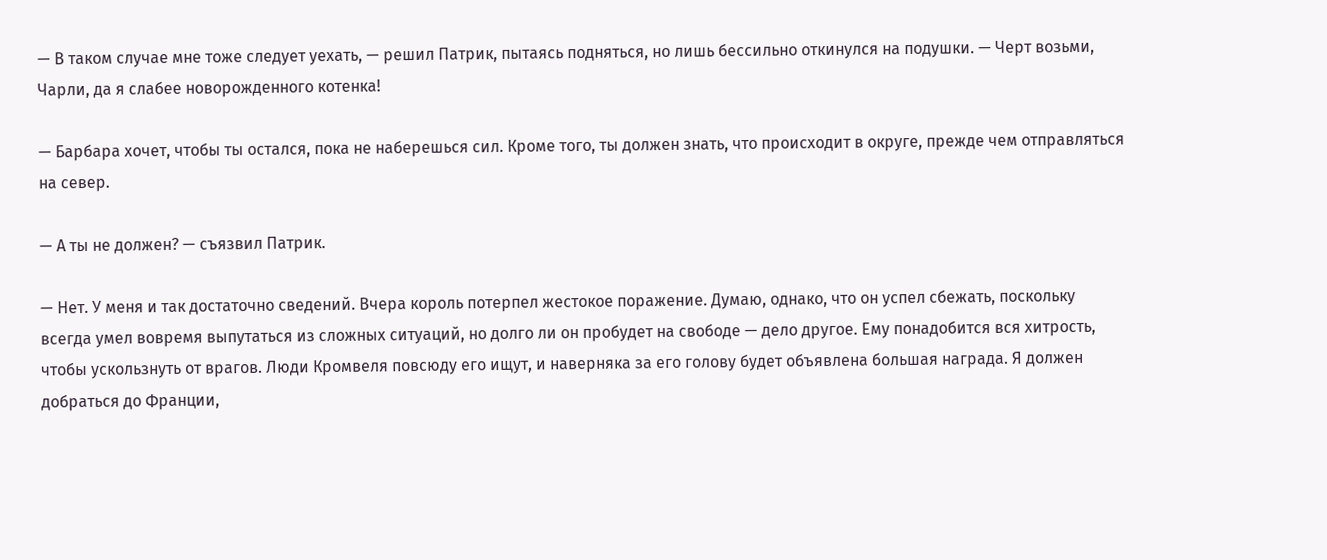— В таком случае мне тоже следует уехать, — решил Патрик, пытаясь подняться, но лишь бессильно откинулся на подушки. — Черт возьми, Чарли, да я слабее новорожденного котенка!

— Барбара хочет, чтобы ты остался, пока не наберешься сил. Кроме того, ты должен знать, что происходит в округе, прежде чем отправляться на север.

— А ты не должен? — съязвил Патрик.

— Нет. У меня и так достаточно сведений. Вчера король потерпел жестокое поражение. Думаю, однако, что он успел сбежать, поскольку всегда умел вовремя выпутаться из сложных ситуаций, но долго ли он пробудет на свободе — дело другое. Ему понадобится вся хитрость, чтобы ускользнуть от врагов. Люди Кромвеля повсюду его ищут, и наверняка за его голову будет объявлена большая награда. Я должен добраться до Франции,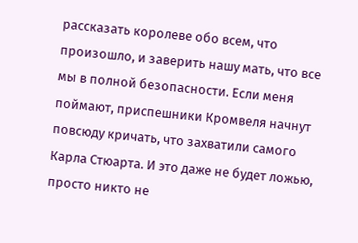рассказать королеве обо всем, что произошло, и заверить нашу мать, что все мы в полной безопасности. Если меня поймают, приспешники Кромвеля начнут повсюду кричать, что захватили самого Карла Стюарта. И это даже не будет ложью, просто никто не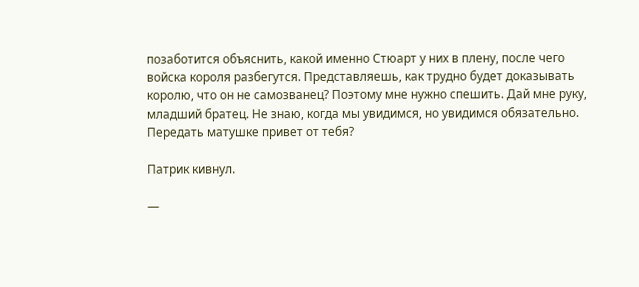позаботится объяснить, какой именно Стюарт у них в плену, после чего войска короля разбегутся. Представляешь, как трудно будет доказывать королю, что он не самозванец? Поэтому мне нужно спешить. Дай мне руку, младший братец. Не знаю, когда мы увидимся, но увидимся обязательно. Передать матушке привет от тебя?

Патрик кивнул.

—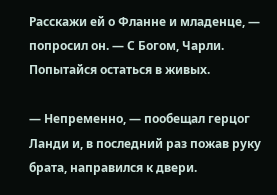Расскажи ей о Фланне и младенце, — попросил он. — С Богом, Чарли. Попытайся остаться в живых.

— Непременно, — пообещал герцог Ланди и, в последний раз пожав руку брата, направился к двери.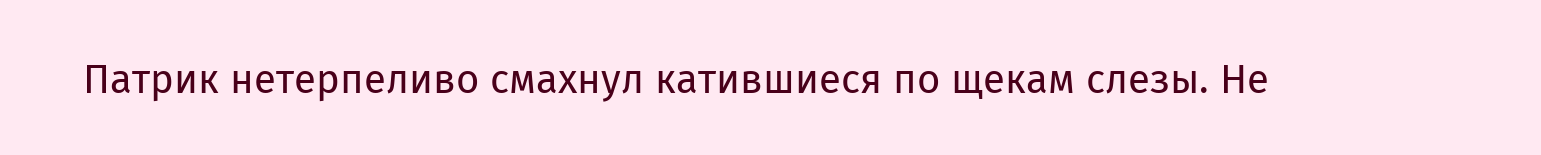Патрик нетерпеливо смахнул катившиеся по щекам слезы. Не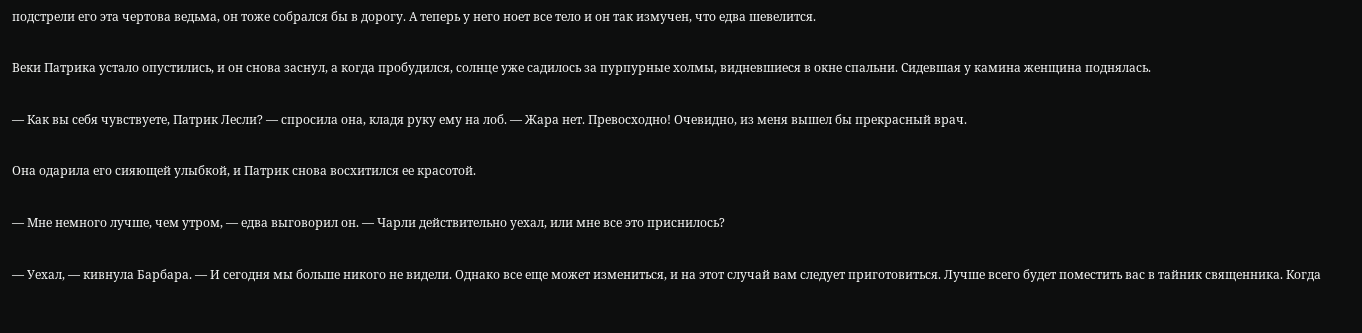подстрели его эта чертова ведьма, он тоже собрался бы в дорогу. А теперь у него ноет все тело и он так измучен, что едва шевелится.

Веки Патрика устало опустились, и он снова заснул, а когда пробудился, солнце уже садилось за пурпурные холмы, видневшиеся в окне спальни. Сидевшая у камина женщина поднялась.

— Как вы себя чувствуете, Патрик Лесли? — спросила она, кладя руку ему на лоб. — Жара нет. Превосходно! Очевидно, из меня вышел бы прекрасный врач.

Она одарила его сияющей улыбкой, и Патрик снова восхитился ее красотой.

— Мне немного лучше, чем утром, — едва выговорил он. — Чарли действительно уехал, или мне все это приснилось?

— Уехал, — кивнула Барбара. — И сегодня мы больше никого не видели. Однако все еще может измениться, и на этот случай вам следует приготовиться. Лучше всего будет поместить вас в тайник священника. Когда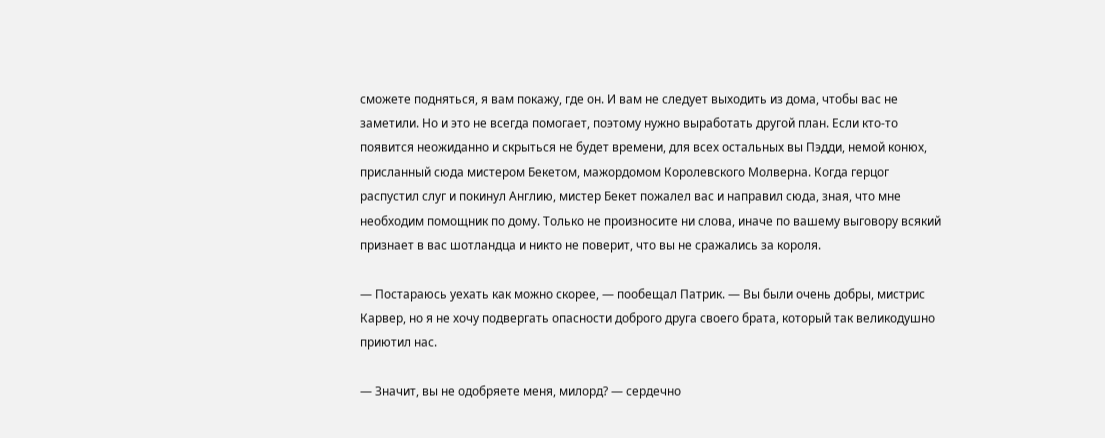сможете подняться, я вам покажу, где он. И вам не следует выходить из дома, чтобы вас не заметили. Но и это не всегда помогает, поэтому нужно выработать другой план. Если кто-то появится неожиданно и скрыться не будет времени, для всех остальных вы Пэдди, немой конюх, присланный сюда мистером Бекетом, мажордомом Королевского Молверна. Когда герцог распустил слуг и покинул Англию, мистер Бекет пожалел вас и направил сюда, зная, что мне необходим помощник по дому. Только не произносите ни слова, иначе по вашему выговору всякий признает в вас шотландца и никто не поверит, что вы не сражались за короля.

— Постараюсь уехать как можно скорее, — пообещал Патрик. — Вы были очень добры, мистрис Карвер, но я не хочу подвергать опасности доброго друга своего брата, который так великодушно приютил нас.

— Значит, вы не одобряете меня, милорд? — сердечно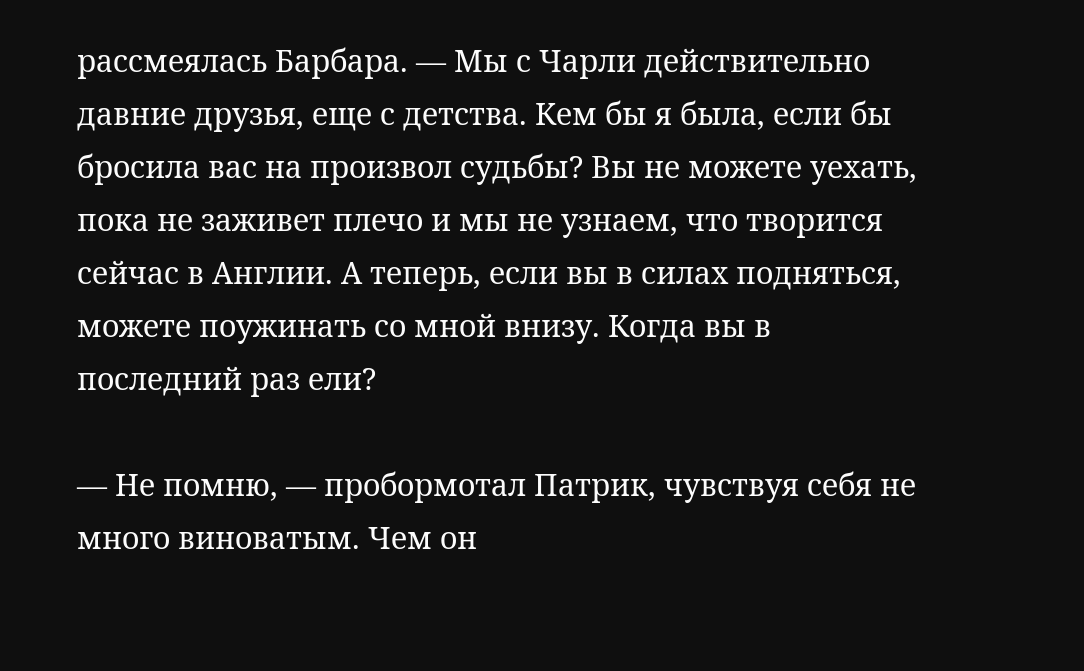рассмеялась Барбара. — Мы с Чарли действительно давние друзья, еще с детства. Кем бы я была, если бы бросила вас на произвол судьбы? Вы не можете уехать, пока не заживет плечо и мы не узнаем, что творится сейчас в Англии. А теперь, если вы в силах подняться, можете поужинать со мной внизу. Когда вы в последний раз ели?

— Не помню, — пробормотал Патрик, чувствуя себя не много виноватым. Чем он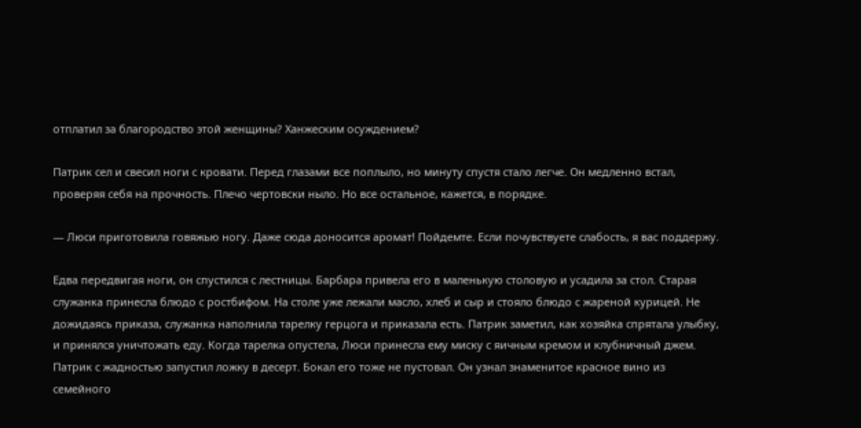отплатил за благородство этой женщины? Ханжеским осуждением?

Патрик сел и свесил ноги с кровати. Перед глазами все поплыло, но минуту спустя стало легче. Он медленно встал, проверяя себя на прочность. Плечо чертовски ныло. Но все остальное, кажется, в порядке.

— Люси приготовила говяжью ногу. Даже сюда доносится аромат! Пойдемте. Если почувствуете слабость, я вас поддержу.

Едва передвигая ноги, он спустился с лестницы. Барбара привела его в маленькую столовую и усадила за стол. Старая служанка принесла блюдо с ростбифом. На столе уже лежали масло, хлеб и сыр и стояло блюдо с жареной курицей. Не дожидаясь приказа, служанка наполнила тарелку герцога и приказала есть. Патрик заметил, как хозяйка спрятала улыбку, и принялся уничтожать еду. Когда тарелка опустела, Люси принесла ему миску с яичным кремом и клубничный джем. Патрик с жадностью запустил ложку в десерт. Бокал его тоже не пустовал. Он узнал знаменитое красное вино из семейного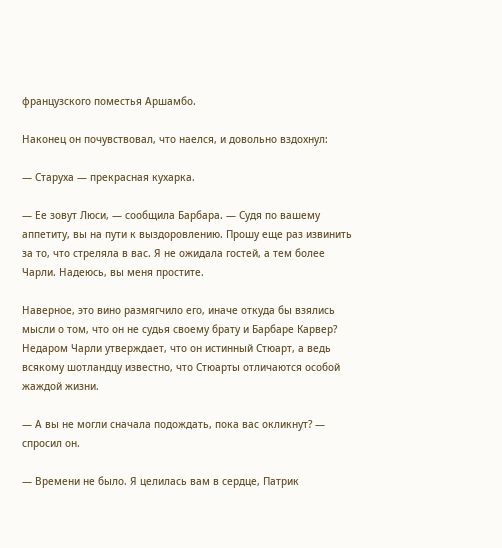французского поместья Аршамбо.

Наконец он почувствовал, что наелся, и довольно вздохнул:

— Старуха — прекрасная кухарка.

— Ее зовут Люси, — сообщила Барбара. — Судя по вашему аппетиту, вы на пути к выздоровлению. Прошу еще раз извинить за то, что стреляла в вас. Я не ожидала гостей, а тем более Чарли. Надеюсь, вы меня простите.

Наверное, это вино размягчило его, иначе откуда бы взялись мысли о том, что он не судья своему брату и Барбаре Карвер? Недаром Чарли утверждает, что он истинный Стюарт, а ведь всякому шотландцу известно, что Стюарты отличаются особой жаждой жизни.

— А вы не могли сначала подождать, пока вас окликнут? — спросил он.

— Времени не было. Я целилась вам в сердце, Патрик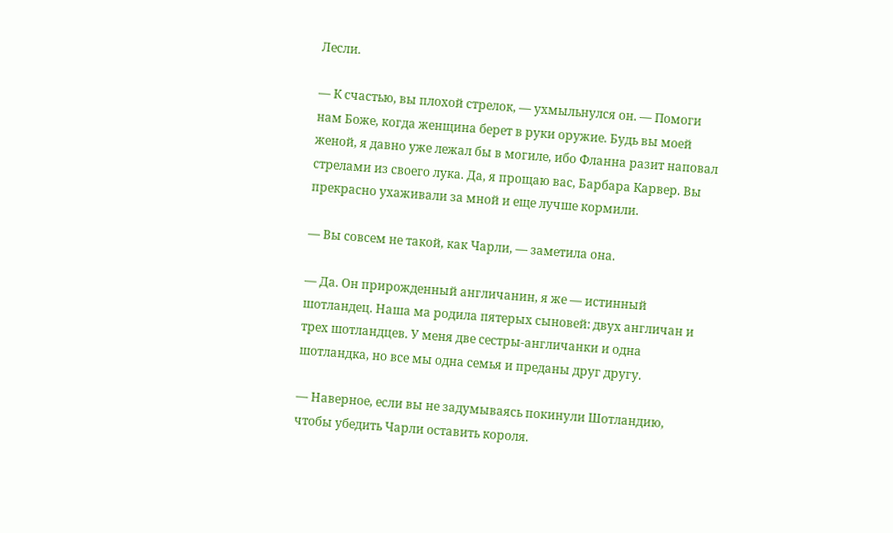Лесли.

— К счастью, вы плохой стрелок, — ухмыльнулся он. — Помоги нам Боже, когда женщина берет в руки оружие. Будь вы моей женой, я давно уже лежал бы в могиле, ибо Фланна разит наповал стрелами из своего лука. Да, я прощаю вас, Барбара Карвер. Вы прекрасно ухаживали за мной и еще лучше кормили.

— Вы совсем не такой, как Чарли, — заметила она.

— Да. Он прирожденный англичанин, я же — истинный шотландец. Наша ма родила пятерых сыновей: двух англичан и трех шотландцев. У меня две сестры-англичанки и одна шотландка, но все мы одна семья и преданы друг другу.

— Наверное, если вы не задумываясь покинули Шотландию, чтобы убедить Чарли оставить короля.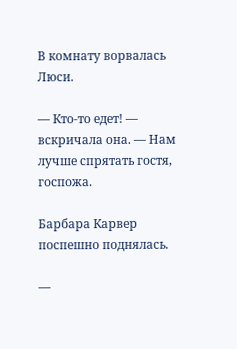В комнату ворвалась Люси.

— Кто-то едет! — вскричала она. — Нам лучше спрятать гостя, госпожа.

Барбара Карвер поспешно поднялась.

—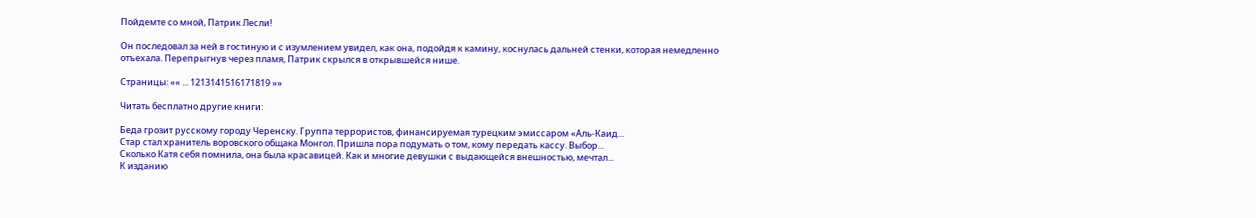Пойдемте со мной, Патрик Лесли!

Он последовал за ней в гостиную и с изумлением увидел, как она, подойдя к камину, коснулась дальней стенки, которая немедленно отъехала. Перепрыгнув через пламя, Патрик скрылся в открывшейся нише.

Страницы: «« ... 1213141516171819 »»

Читать бесплатно другие книги:

Беда грозит русскому городу Черенску. Группа террористов, финансируемая турецким эмиссаром «Аль-Каид...
Стар стал хранитель воровского общака Монгол. Пришла пора подумать о том, кому передать кассу. Выбор...
Сколько Катя себя помнила, она была красавицей. Как и многие девушки с выдающейся внешностью, мечтал...
К изданию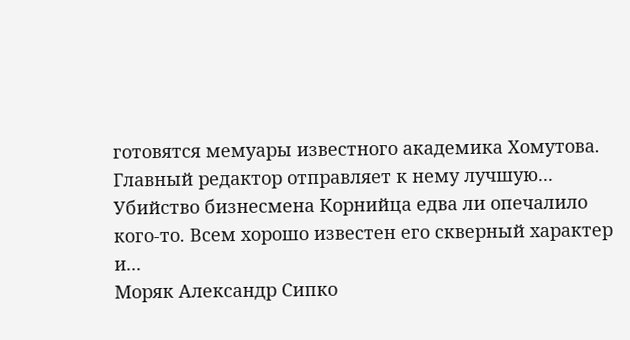готовятся мемуары известного академика Хомутова. Главный редактор отправляет к нему лучшую...
Убийство бизнесмена Корнийца едва ли опечалило кого-то. Всем хорошо известен его скверный характер и...
Моряк Александр Сипко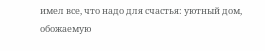имел все, что надо для счастья: уютный дом, обожаемую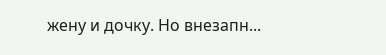жену и дочку. Но внезапн...